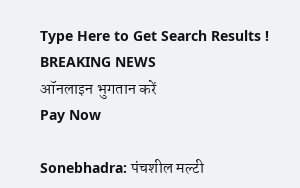Type Here to Get Search Results !
BREAKING NEWS
ऑनलाइन भुगतान करें
Pay Now

Sonebhadra: पंचशील मल्टी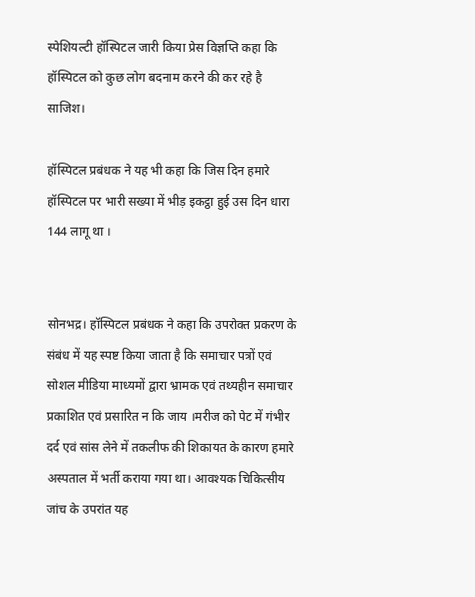स्पेशियल्टी हॉस्पिटल जारी किया प्रेस विज्ञप्ति कहा कि हॉस्पिटल को कुछ लोग बदनाम करने की कर रहे है साजिश।

हॉस्पिटल प्रबंधक ने यह भी कहा कि जिस दिन हमारे हॉस्पिटल पर भारी सख्या में भीड़ इकट्ठा हुई उस दिन धारा 144 लागू था ।


सोनभद्र। हॉस्पिटल प्रबंधक ने कहा कि उपरोक्त प्रकरण के संबंध में यह स्पष्ट किया जाता है कि समाचार पत्रों एवं सोशल मीडिया माध्यमों द्वारा भ्रामक एवं तथ्यहीन समाचार प्रकाशित एवं प्रसारित न कि जाय ।मरीज को पेट में गंभीर दर्द एवं सांस लेने में तकलीफ की शिकायत के कारण हमारे अस्पताल में भर्ती कराया गया था। आवश्यक चिकित्सीय जांच के उपरांत यह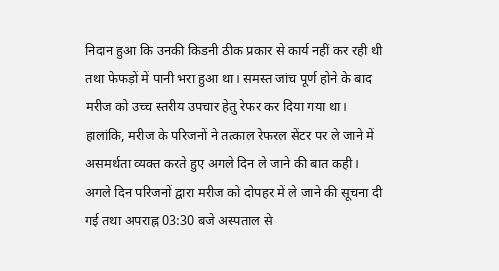निदान हुआ कि उनकी किडनी ठीक प्रकार से कार्य नहीं कर रही थी तथा फेफड़ों में पानी भरा हुआ था। समस्त जांच पूर्ण होने के बाद मरीज को उच्च स्तरीय उपचार हेतु रेफर कर दिया गया था। हालांकि, मरीज के परिजनों ने तत्काल रेफरल सेंटर पर ले जाने में असमर्थता व्यक्त करते हुए अगले दिन ले जाने की बात कही। अगले दिन परिजनों द्वारा मरीज को दोपहर में ले जाने की सूचना दी गई तथा अपराह्न 03:30 बजे अस्पताल से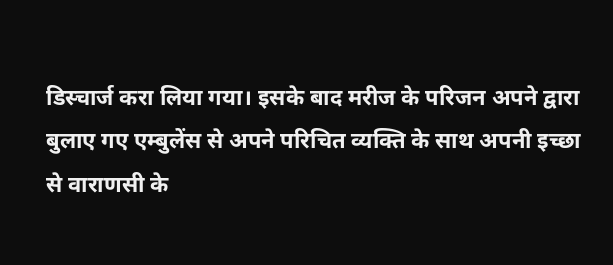डिस्चार्ज करा लिया गया। इसके बाद मरीज के परिजन अपने द्वारा बुलाए गए एम्बुलेंस से अपने परिचित व्यक्ति के साथ अपनी इच्छा से वाराणसी के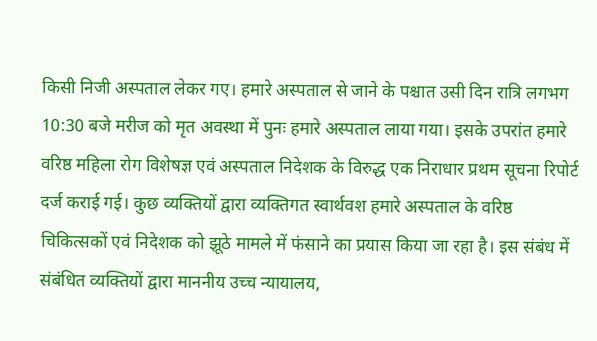किसी निजी अस्पताल लेकर गए। हमारे अस्पताल से जाने के पश्चात उसी दिन रात्रि लगभग 10:30 बजे मरीज को मृत अवस्था में पुनः हमारे अस्पताल लाया गया। इसके उपरांत हमारे वरिष्ठ महिला रोग विशेषज्ञ एवं अस्पताल निदेशक के विरुद्ध एक निराधार प्रथम सूचना रिपोर्ट दर्ज कराई गई। कुछ व्यक्तियों द्वारा व्यक्तिगत स्वार्थवश हमारे अस्पताल के वरिष्ठ चिकित्सकों एवं निदेशक को झूठे मामले में फंसाने का प्रयास किया जा रहा है। इस संबंध में संबंधित व्यक्तियों द्वारा माननीय उच्च न्यायालय,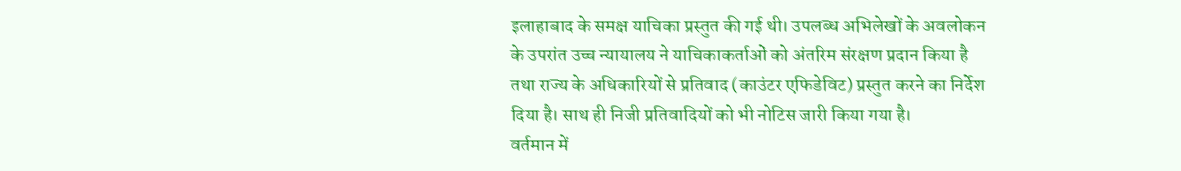इलाहाबाद के समक्ष याचिका प्रस्तुत की गई थी। उपलब्ध अभिलेखों के अवलोकन के उपरांत उच्च न्यायालय ने याचिकाकर्ताओं को अंतरिम संरक्षण प्रदान किया है तथा राज्य के अधिकारियों से प्रतिवाद (काउंटर एफिडेविट) प्रस्तुत करने का निर्देश दिया है। साथ ही निजी प्रतिवादियों को भी नोटिस जारी किया गया है।
वर्तमान में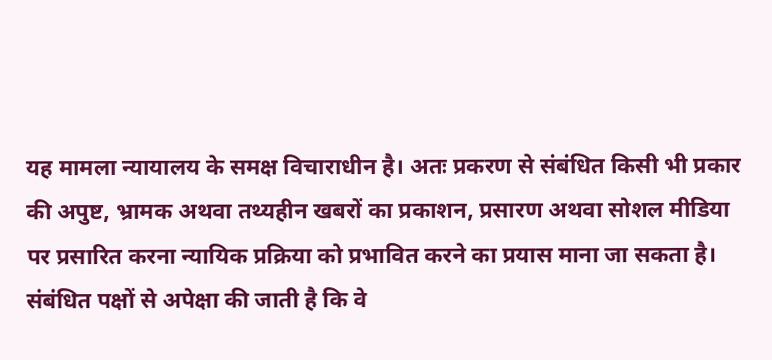यह मामला न्यायालय के समक्ष विचाराधीन है। अतः प्रकरण से संबंधित किसी भी प्रकार की अपुष्ट, भ्रामक अथवा तथ्यहीन खबरों का प्रकाशन, प्रसारण अथवा सोशल मीडिया पर प्रसारित करना न्यायिक प्रक्रिया को प्रभावित करने का प्रयास माना जा सकता है। संबंधित पक्षों से अपेक्षा की जाती है कि वे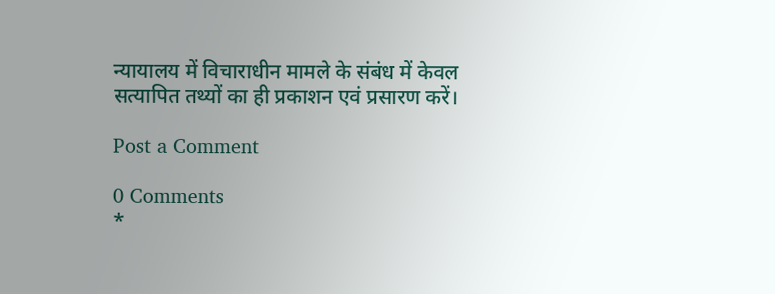न्यायालय में विचाराधीन मामले के संबंध में केवल सत्यापित तथ्यों का ही प्रकाशन एवं प्रसारण करें।

Post a Comment

0 Comments
*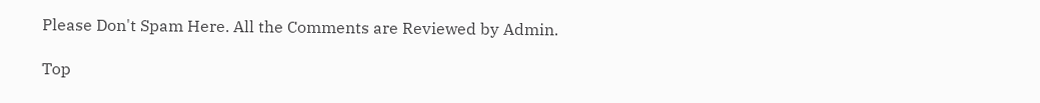Please Don't Spam Here. All the Comments are Reviewed by Admin.

Top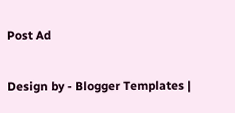Post Ad

Design by - Blogger Templates |